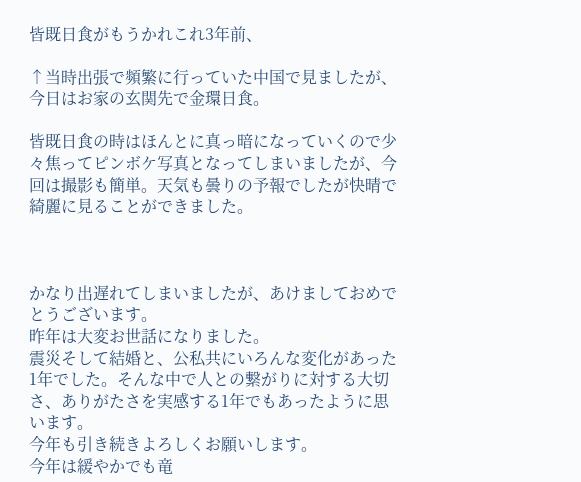皆既日食がもうかれこれ3年前、

↑当時出張で頻繁に行っていた中国で見ましたが、
今日はお家の玄関先で金環日食。

皆既日食の時はほんとに真っ暗になっていくので少々焦ってピンボケ写真となってしまいましたが、今回は撮影も簡単。天気も曇りの予報でしたが快晴で綺麗に見ることができました。



かなり出遅れてしまいましたが、あけましておめでとうございます。
昨年は大変お世話になりました。
震災そして結婚と、公私共にいろんな変化があった1年でした。そんな中で人との繋がりに対する大切さ、ありがたさを実感する1年でもあったように思います。
今年も引き続きよろしくお願いします。
今年は緩やかでも竜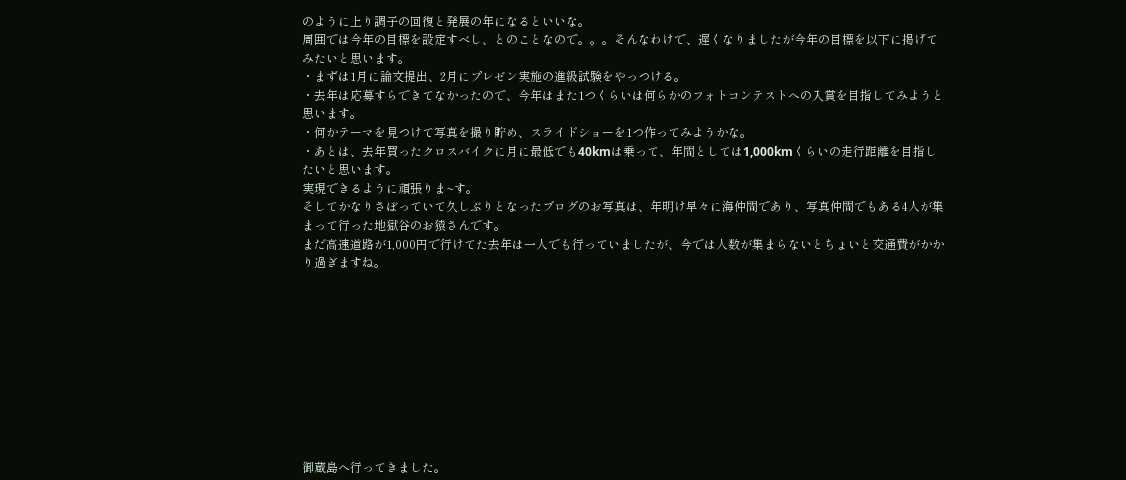のように上り調子の回復と発展の年になるといいな。
周囲では今年の目標を設定すべし、とのことなので。。。そんなわけで、遅くなりましたが今年の目標を以下に掲げてみたいと思います。
・まずは1月に論文提出、2月にプレゼン実施の進級試験をやっつける。
・去年は応募すらできてなかったので、今年はまた1つくらいは何らかのフォトコンテストへの入賞を目指してみようと思います。
・何かテーマを見つけて写真を撮り貯め、スライドショーを1つ作ってみようかな。
・あとは、去年買ったクロスバイクに月に最低でも40kmは乗って、年間としては1,000kmくらいの走行距離を目指したいと思います。
実現できるように頑張りま~す。
そしてかなりさぼっていて久しぶりとなったブログのお写真は、年明け早々に海仲間であり、写真仲間でもある4人が集まって行った地獄谷のお猿さんです。
まだ高速道路が1,000円で行けてた去年は一人でも行っていましたが、今では人数が集まらないとちょいと交通費がかかり過ぎますね。










御蔵島へ行ってきました。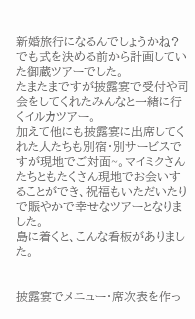新婚旅行になるんでしょうかね?
でも式を決める前から計画していた御蔵ツアーでした。
たまたまですが披露宴で受付や司会をしてくれたみんなと一緒に行くイルカツアー。
加えて他にも披露宴に出席してくれた人たちも別宿・別サービスですが現地でご対面~。マイミクさんたちともたくさん現地でお会いすることができ、祝福もいただいたりで賑やかで幸せなツアーとなりました。
島に着くと、こんな看板がありました。


披露宴でメニュー・席次表を作っ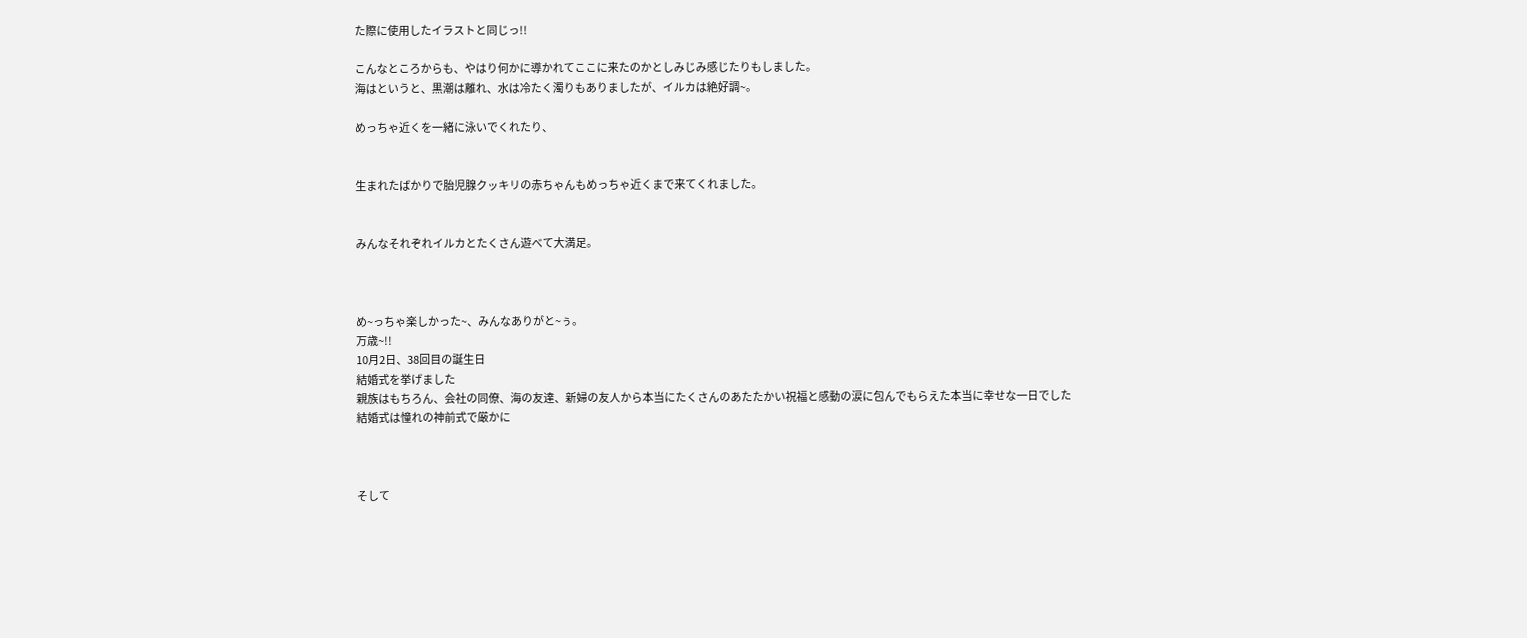た際に使用したイラストと同じっ!!

こんなところからも、やはり何かに導かれてここに来たのかとしみじみ感じたりもしました。
海はというと、黒潮は離れ、水は冷たく濁りもありましたが、イルカは絶好調~。

めっちゃ近くを一緒に泳いでくれたり、


生まれたばかりで胎児腺クッキリの赤ちゃんもめっちゃ近くまで来てくれました。


みんなそれぞれイルカとたくさん遊べて大満足。



め~っちゃ楽しかった~、みんなありがと~ぅ。
万歳~!!
10月2日、38回目の誕生日
結婚式を挙げました
親族はもちろん、会社の同僚、海の友達、新婦の友人から本当にたくさんのあたたかい祝福と感動の涙に包んでもらえた本当に幸せな一日でした
結婚式は憧れの神前式で厳かに



そして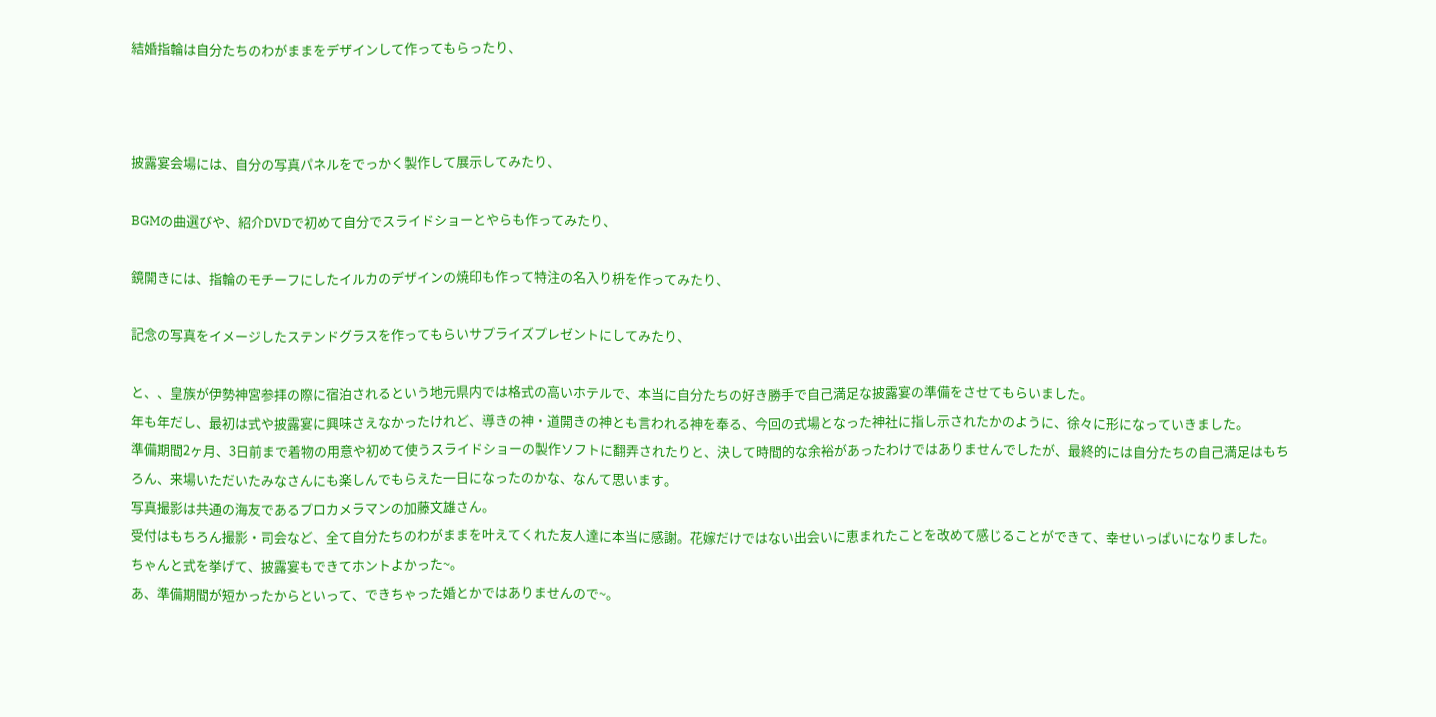結婚指輪は自分たちのわがままをデザインして作ってもらったり、



披露宴会場には、自分の写真パネルをでっかく製作して展示してみたり、

BGMの曲選びや、紹介DVDで初めて自分でスライドショーとやらも作ってみたり、

鏡開きには、指輪のモチーフにしたイルカのデザインの焼印も作って特注の名入り枡を作ってみたり、

記念の写真をイメージしたステンドグラスを作ってもらいサプライズプレゼントにしてみたり、

と、、皇族が伊勢神宮参拝の際に宿泊されるという地元県内では格式の高いホテルで、本当に自分たちの好き勝手で自己満足な披露宴の準備をさせてもらいました。
年も年だし、最初は式や披露宴に興味さえなかったけれど、導きの神・道開きの神とも言われる神を奉る、今回の式場となった神社に指し示されたかのように、徐々に形になっていきました。
準備期間2ヶ月、3日前まで着物の用意や初めて使うスライドショーの製作ソフトに翻弄されたりと、決して時間的な余裕があったわけではありませんでしたが、最終的には自分たちの自己満足はもちろん、来場いただいたみなさんにも楽しんでもらえた一日になったのかな、なんて思います。
写真撮影は共通の海友であるプロカメラマンの加藤文雄さん。
受付はもちろん撮影・司会など、全て自分たちのわがままを叶えてくれた友人達に本当に感謝。花嫁だけではない出会いに恵まれたことを改めて感じることができて、幸せいっぱいになりました。
ちゃんと式を挙げて、披露宴もできてホントよかった~。
あ、準備期間が短かったからといって、できちゃった婚とかではありませんので~。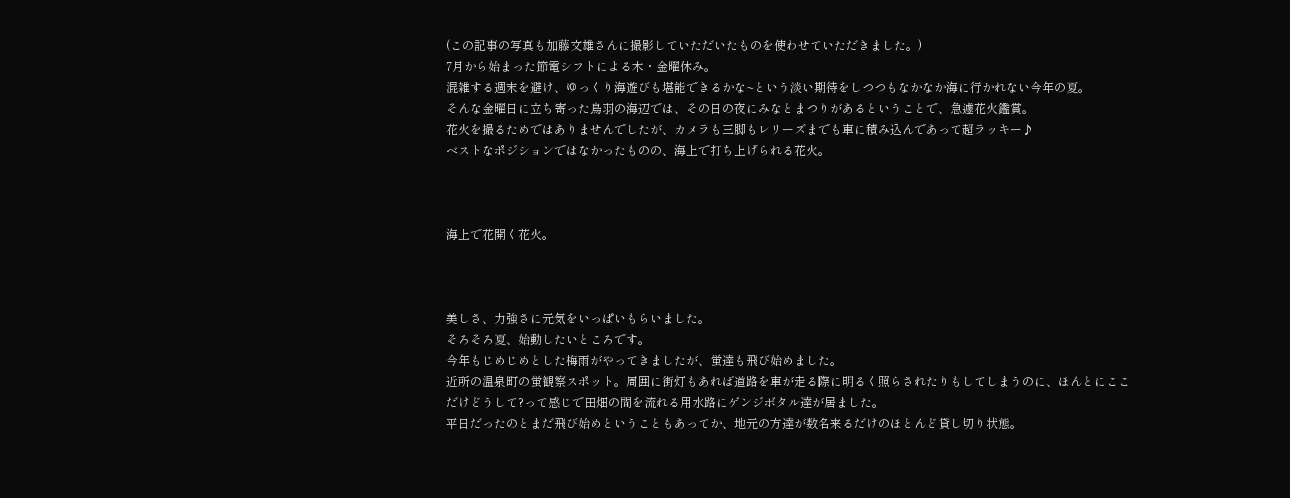(この記事の写真も加藤文雄さんに撮影していただいたものを使わせていただきました。)
7月から始まった節電シフトによる木・金曜休み。
混雑する週末を避け、ゆっくり海遊びも堪能できるかな~という淡い期待をしつつもなかなか海に行かれない今年の夏。
そんな金曜日に立ち寄った鳥羽の海辺では、その日の夜にみなとまつりがあるということで、急遽花火鑑賞。
花火を撮るためではありませんでしたが、カメラも三脚もレリーズまでも車に積み込んであって超ラッキー♪
ベストなポジションではなかったものの、海上で打ち上げられる花火。



海上で花開く花火。



美しさ、力強さに元気をいっぱいもらいました。
そろそろ夏、始動したいところです。
今年もじめじめとした梅雨がやってきましたが、蛍達も飛び始めました。
近所の温泉町の蛍観察スポット。周囲に街灯もあれば道路を車が走る際に明るく照らされたりもしてしまうのに、ほんとにここだけどうして?って感じで田畑の間を流れる用水路にゲンジボタル達が居ました。
平日だったのとまだ飛び始めということもあってか、地元の方達が数名来るだけのほとんど貸し切り状態。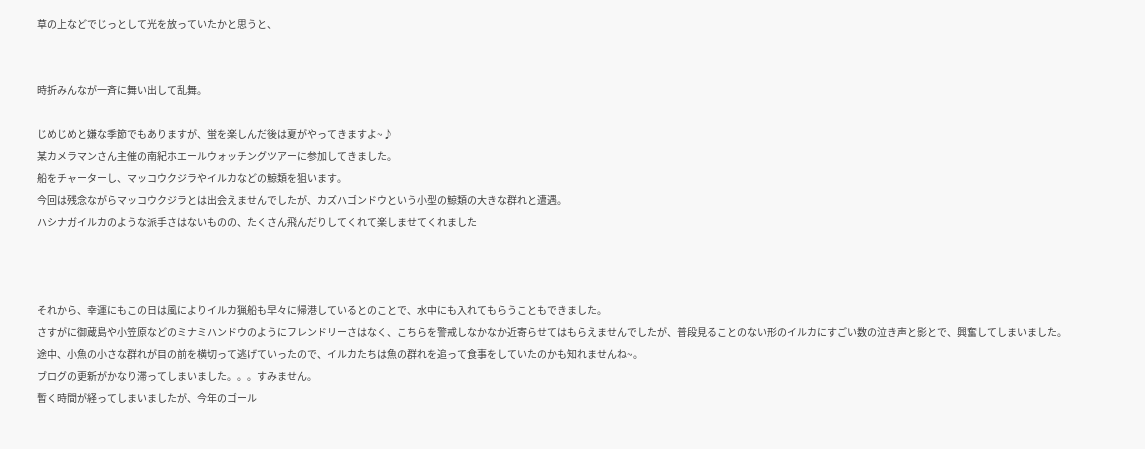草の上などでじっとして光を放っていたかと思うと、


時折みんなが一斉に舞い出して乱舞。

じめじめと嫌な季節でもありますが、蛍を楽しんだ後は夏がやってきますよ~♪
某カメラマンさん主催の南紀ホエールウォッチングツアーに参加してきました。
船をチャーターし、マッコウクジラやイルカなどの鯨類を狙います。
今回は残念ながらマッコウクジラとは出会えませんでしたが、カズハゴンドウという小型の鯨類の大きな群れと遭遇。
ハシナガイルカのような派手さはないものの、たくさん飛んだりしてくれて楽しませてくれました



それから、幸運にもこの日は風によりイルカ猟船も早々に帰港しているとのことで、水中にも入れてもらうこともできました。
さすがに御蔵島や小笠原などのミナミハンドウのようにフレンドリーさはなく、こちらを警戒しなかなか近寄らせてはもらえませんでしたが、普段見ることのない形のイルカにすごい数の泣き声と影とで、興奮してしまいました。
途中、小魚の小さな群れが目の前を横切って逃げていったので、イルカたちは魚の群れを追って食事をしていたのかも知れませんね~。
ブログの更新がかなり滞ってしまいました。。。すみません。
暫く時間が経ってしまいましたが、今年のゴール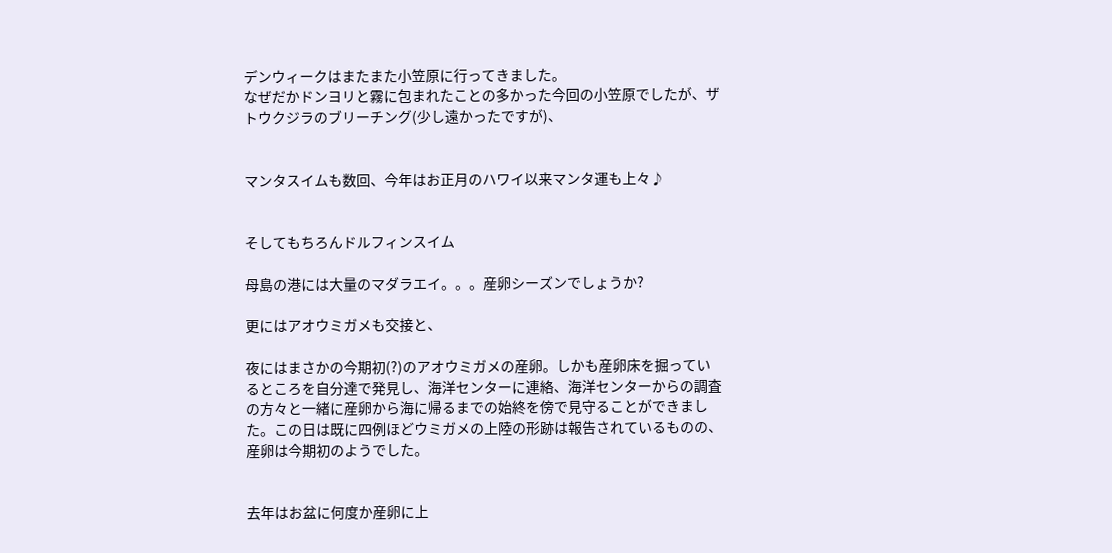デンウィークはまたまた小笠原に行ってきました。
なぜだかドンヨリと霧に包まれたことの多かった今回の小笠原でしたが、ザトウクジラのブリーチング(少し遠かったですが)、


マンタスイムも数回、今年はお正月のハワイ以来マンタ運も上々♪


そしてもちろんドルフィンスイム

母島の港には大量のマダラエイ。。。産卵シーズンでしょうか?

更にはアオウミガメも交接と、

夜にはまさかの今期初(?)のアオウミガメの産卵。しかも産卵床を掘っているところを自分達で発見し、海洋センターに連絡、海洋センターからの調査の方々と一緒に産卵から海に帰るまでの始終を傍で見守ることができました。この日は既に四例ほどウミガメの上陸の形跡は報告されているものの、産卵は今期初のようでした。


去年はお盆に何度か産卵に上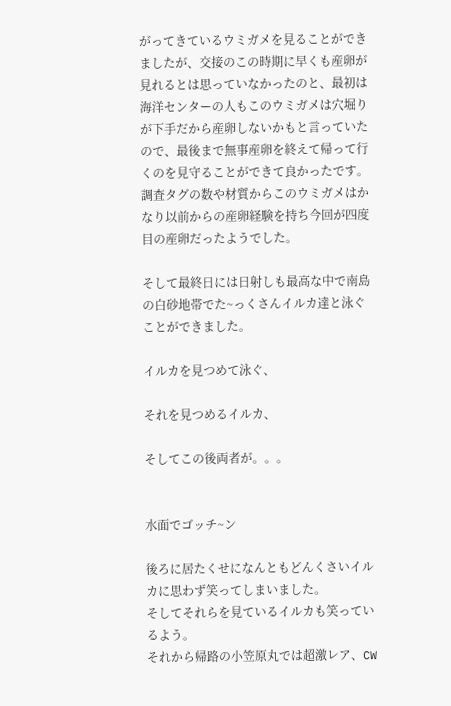がってきているウミガメを見ることができましたが、交接のこの時期に早くも産卵が見れるとは思っていなかったのと、最初は海洋センターの人もこのウミガメは穴堀りが下手だから産卵しないかもと言っていたので、最後まで無事産卵を終えて帰って行くのを見守ることができて良かったです。調査タグの数や材質からこのウミガメはかなり以前からの産卵経験を持ち今回が四度目の産卵だったようでした。

そして最終日には日射しも最高な中で南島の白砂地帯でた~っくさんイルカ達と泳ぐことができました。

イルカを見つめて泳ぐ、

それを見つめるイルカ、

そしてこの後両者が。。。


水面でゴッチ~ン

後ろに居たくせになんともどんくさいイルカに思わず笑ってしまいました。
そしてそれらを見ているイルカも笑っているよう。
それから帰路の小笠原丸では超激レア、CW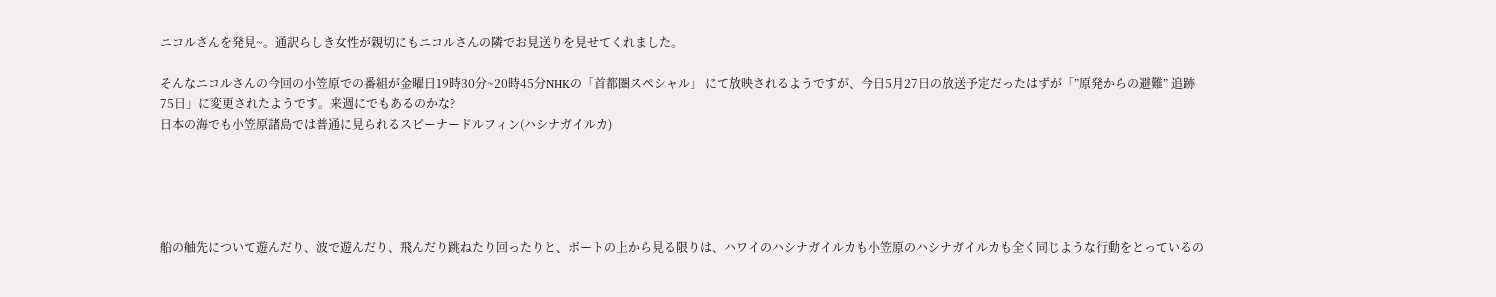ニコルさんを発見~。通訳らしき女性が親切にもニコルさんの隣でお見送りを見せてくれました。

そんなニコルさんの今回の小笠原での番組が金曜日19時30分~20時45分NHKの「首都圏スペシャル」 にて放映されるようですが、今日5月27日の放送予定だったはずが「”原発からの避難” 追跡75日」に変更されたようです。来週にでもあるのかな?
日本の海でも小笠原諸島では普通に見られるスピーナードルフィン(ハシナガイルカ)





船の舳先について遊んだり、波で遊んだり、飛んだり跳ねたり回ったりと、ボートの上から見る限りは、ハワイのハシナガイルカも小笠原のハシナガイルカも全く同じような行動をとっているの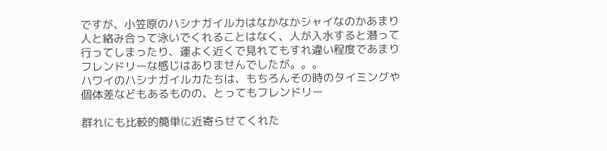ですが、小笠原のハシナガイルカはなかなかシャイなのかあまり人と絡み合って泳いでくれることはなく、人が入水すると潜って行ってしまったり、運よく近くで見れてもすれ違い程度であまりフレンドリーな感じはありませんでしたが。。。
ハワイのハシナガイルカたちは、もちろんその時のタイミングや個体差などもあるものの、とってもフレンドリー

群れにも比較的簡単に近寄らせてくれた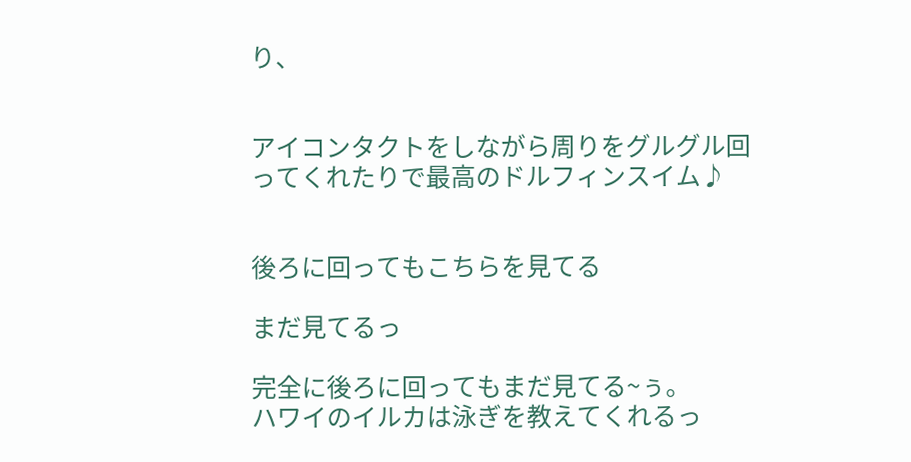り、


アイコンタクトをしながら周りをグルグル回ってくれたりで最高のドルフィンスイム♪


後ろに回ってもこちらを見てる

まだ見てるっ

完全に後ろに回ってもまだ見てる~ぅ。
ハワイのイルカは泳ぎを教えてくれるっ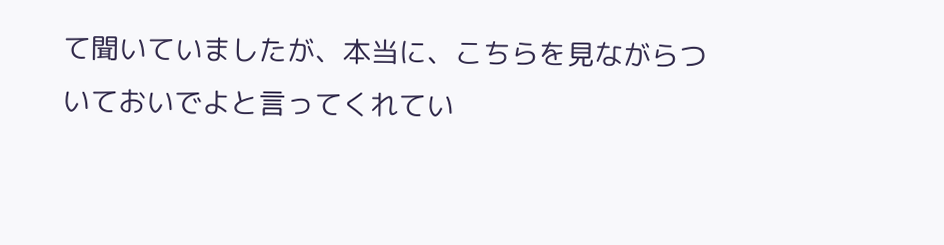て聞いていましたが、本当に、こちらを見ながらついておいでよと言ってくれてい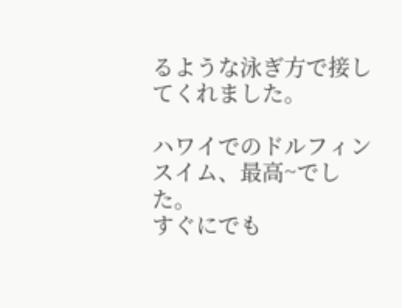るような泳ぎ方で接してくれました。

ハワイでのドルフィンスイム、最高~でした。
すぐにでも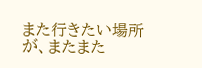また行きたい場所が、またまた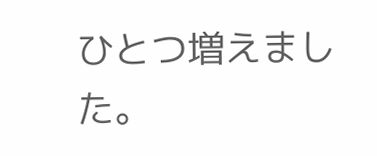ひとつ増えました。